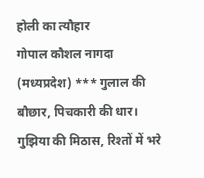होली का त्यौहार
गोपाल कौशल नागदा (मध्यप्रदेश) *** गुलाल की बौछार, पिचकारी की धार। गुझिया की मिठास, रिश्तों में भरे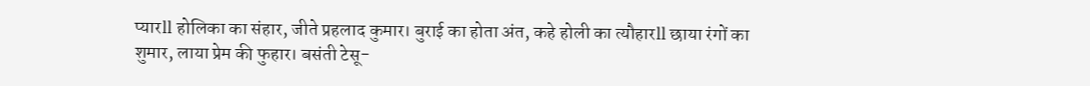प्यारll होलिका का संहार, जीते प्रहलाद कुमार। बुराई का होता अंत, कहे होली का त्यौहारll छाया रंगों का शुमार, लाया प्रेम की फुहार। बसंती टेसू-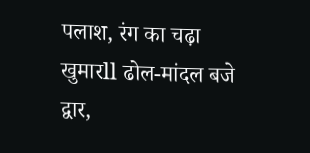पलाश, रंग का चढ़ा खुमारll ढोल-मांदल बजे द्वार,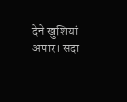देने खुशियां अपार। सदा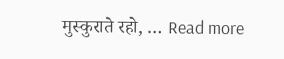मुस्कुराते रहो, … Read more